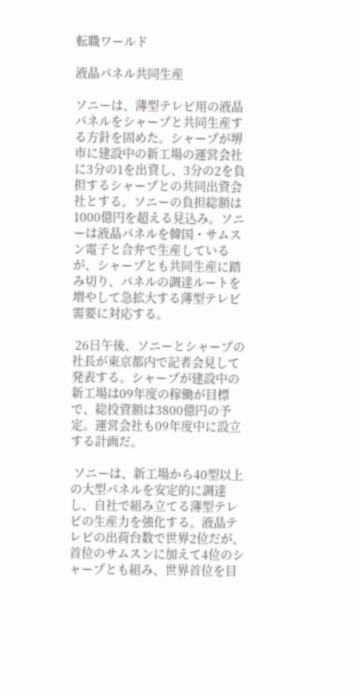転職ワールド

液晶パネル共同生産

ソニーは、薄型テレビ用の液晶パネルをシャープと共同生産する方針を固めた。シャープが堺市に建設中の新工場の運営会社に3分の1を出資し、3分の2を負担するシャープとの共同出資会社とする。ソニーの負担総額は1000億円を超える見込み。ソニーは液晶パネルを韓国・サムスン電子と合弁で生産しているが、シャープとも共同生産に踏み切り、パネルの調達ルートを増やして急拡大する薄型テレビ需要に対応する。

 26日午後、ソニーとシャープの社長が東京都内で記者会見して発表する。シャープが建設中の新工場は09年度の稼働が目標で、総投資額は3800億円の予定。運営会社も09年度中に設立する計画だ。

 ソニーは、新工場から40型以上の大型パネルを安定的に調達し、自社で組み立てる薄型テレビの生産力を強化する。液晶テレビの出荷台数で世界2位だが、首位のサムスンに加えて4位のシャープとも組み、世界首位を目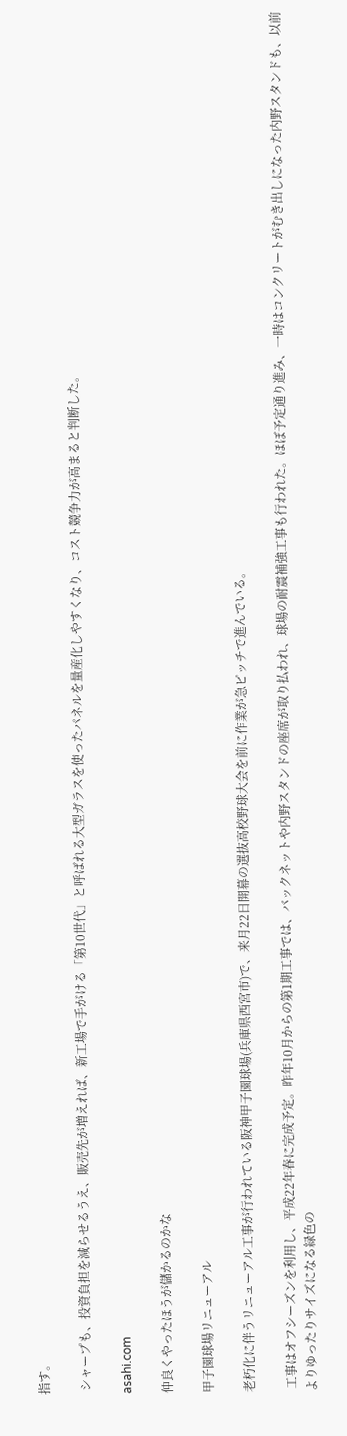指す。

 シャープも、投資負担を減らせるうえ、販売先が増えれば、新工場で手がける「第10世代」と呼ばれる大型ガラスを使ったパネルを量産化しやすくなり、コスト競争力が高まると判断した。

asahi.com

仲良くやったほうが儲かるのかな

甲子園球場リニューアル

老朽化に伴うリニューアル工事が行われている阪神甲子園球場(兵庫県西宮市)で、来月22日開幕の選抜高校野球大会を前に作業が急ピッチで進んでいる。

 工事はオフシーズンを利用し、平成22年春に完成予定。昨年10月からの第1期工事では、バックネットや内野スタンドの座席が取り払われ、球場の耐震補強工事も行われた。ほぼ予定通り進み、一時はコンクリートがむき出しになった内野スタンドも、以前よりゆったりサイズになる緑色の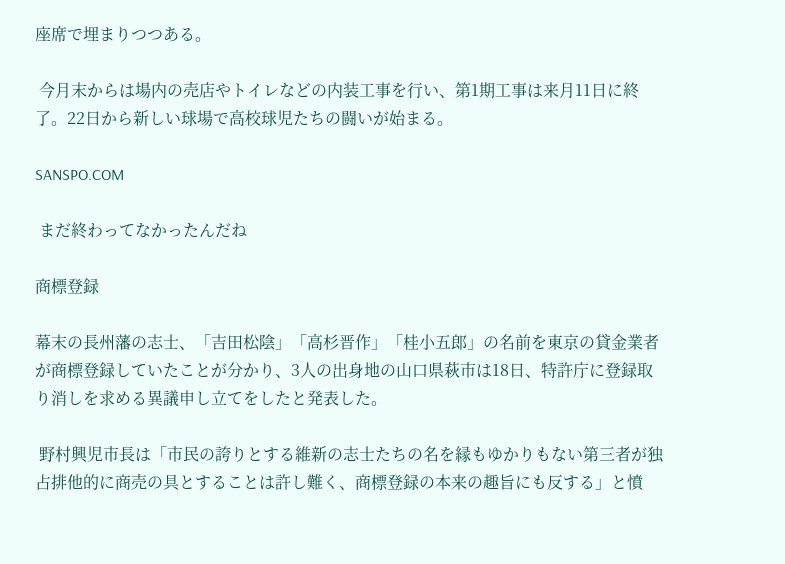座席で埋まりつつある。

 今月末からは場内の売店やトイレなどの内装工事を行い、第1期工事は来月11日に終了。22日から新しい球場で高校球児たちの闘いが始まる。

SANSPO.COM

 まだ終わってなかったんだね

商標登録

幕末の長州藩の志士、「吉田松陰」「高杉晋作」「桂小五郎」の名前を東京の貸金業者が商標登録していたことが分かり、3人の出身地の山口県萩市は18日、特許庁に登録取り消しを求める異議申し立てをしたと発表した。

 野村興児市長は「市民の誇りとする維新の志士たちの名を縁もゆかりもない第三者が独占排他的に商売の具とすることは許し難く、商標登録の本来の趣旨にも反する」と憤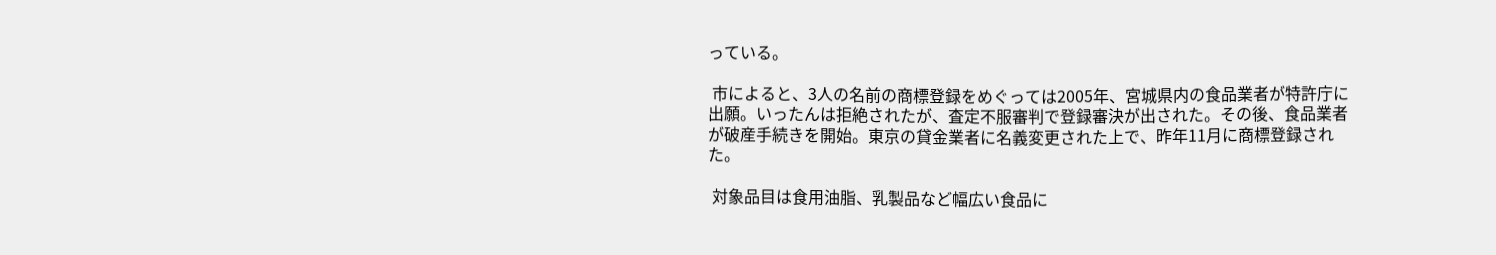っている。

 市によると、3人の名前の商標登録をめぐっては2005年、宮城県内の食品業者が特許庁に出願。いったんは拒絶されたが、査定不服審判で登録審決が出された。その後、食品業者が破産手続きを開始。東京の貸金業者に名義変更された上で、昨年11月に商標登録された。

 対象品目は食用油脂、乳製品など幅広い食品に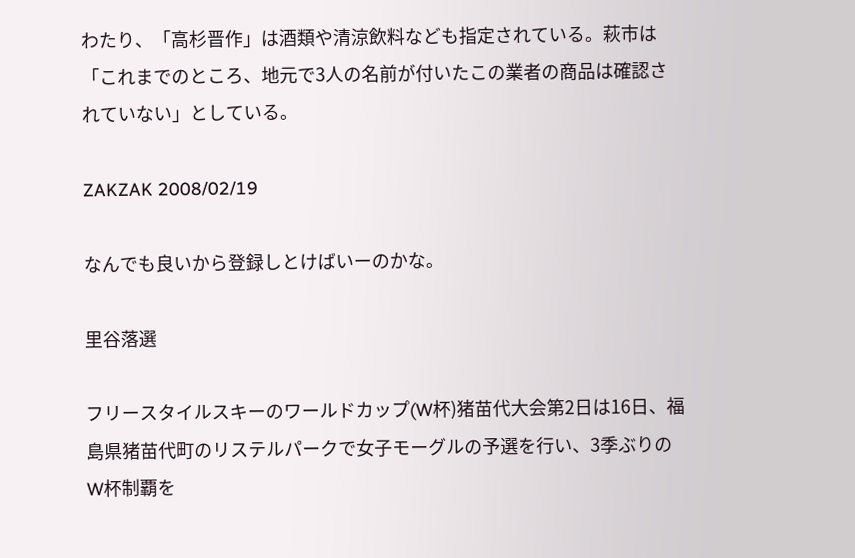わたり、「高杉晋作」は酒類や清涼飲料なども指定されている。萩市は「これまでのところ、地元で3人の名前が付いたこの業者の商品は確認されていない」としている。

ZAKZAK 2008/02/19

なんでも良いから登録しとけばいーのかな。

里谷落選

フリースタイルスキーのワールドカップ(W杯)猪苗代大会第2日は16日、福島県猪苗代町のリステルパークで女子モーグルの予選を行い、3季ぶりのW杯制覇を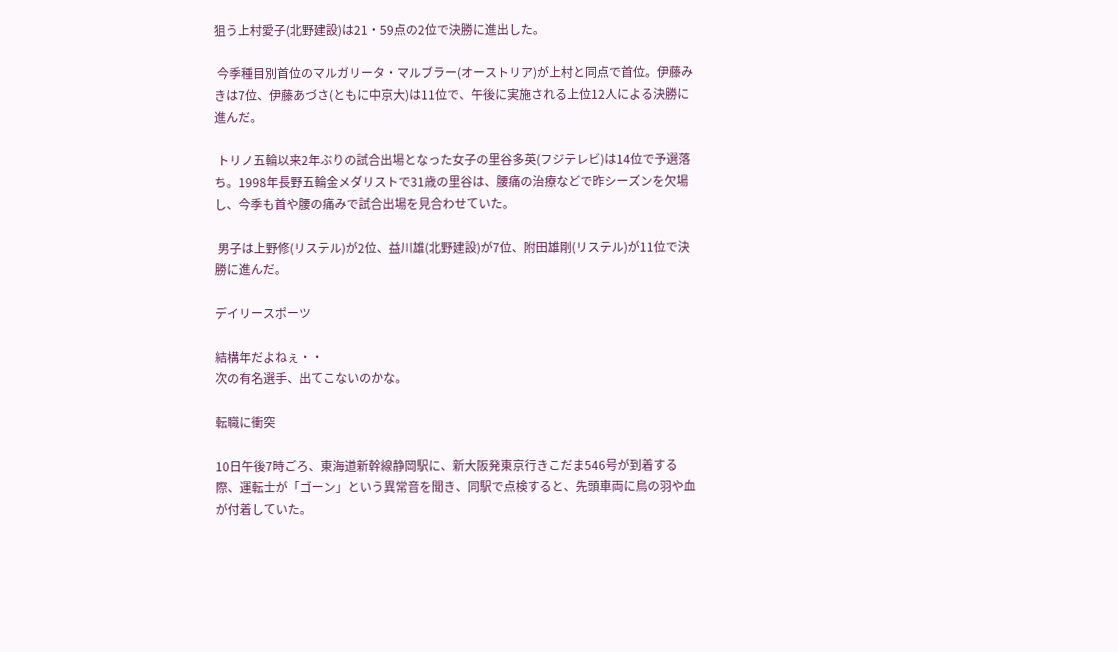狙う上村愛子(北野建設)は21・59点の2位で決勝に進出した。

 今季種目別首位のマルガリータ・マルブラー(オーストリア)が上村と同点で首位。伊藤みきは7位、伊藤あづさ(ともに中京大)は11位で、午後に実施される上位12人による決勝に進んだ。

 トリノ五輪以来2年ぶりの試合出場となった女子の里谷多英(フジテレビ)は14位で予選落ち。1998年長野五輪金メダリストで31歳の里谷は、腰痛の治療などで昨シーズンを欠場し、今季も首や腰の痛みで試合出場を見合わせていた。

 男子は上野修(リステル)が2位、益川雄(北野建設)が7位、附田雄剛(リステル)が11位で決勝に進んだ。

デイリースポーツ

結構年だよねぇ・・
次の有名選手、出てこないのかな。

転職に衝突

10日午後7時ごろ、東海道新幹線静岡駅に、新大阪発東京行きこだま546号が到着する際、運転士が「ゴーン」という異常音を聞き、同駅で点検すると、先頭車両に鳥の羽や血が付着していた。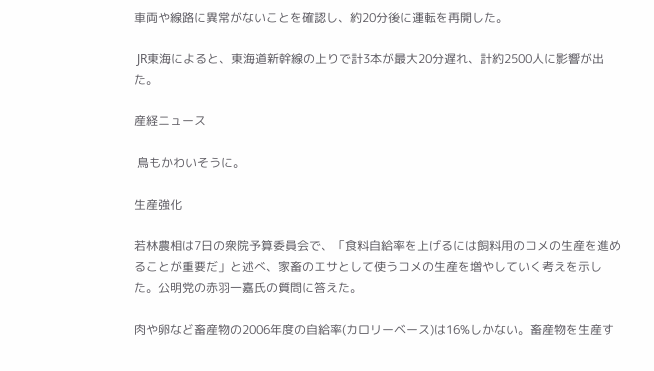車両や線路に異常がないことを確認し、約20分後に運転を再開した。

 JR東海によると、東海道新幹線の上りで計3本が最大20分遅れ、計約2500人に影響が出た。

産経ニュース

 鳥もかわいそうに。

生産強化

若林農相は7日の衆院予算委員会で、「食料自給率を上げるには飼料用のコメの生産を進めることが重要だ」と述べ、家畜のエサとして使うコメの生産を増やしていく考えを示した。公明党の赤羽一嘉氏の質問に答えた。

肉や卵など畜産物の2006年度の自給率(カロリーベース)は16%しかない。畜産物を生産す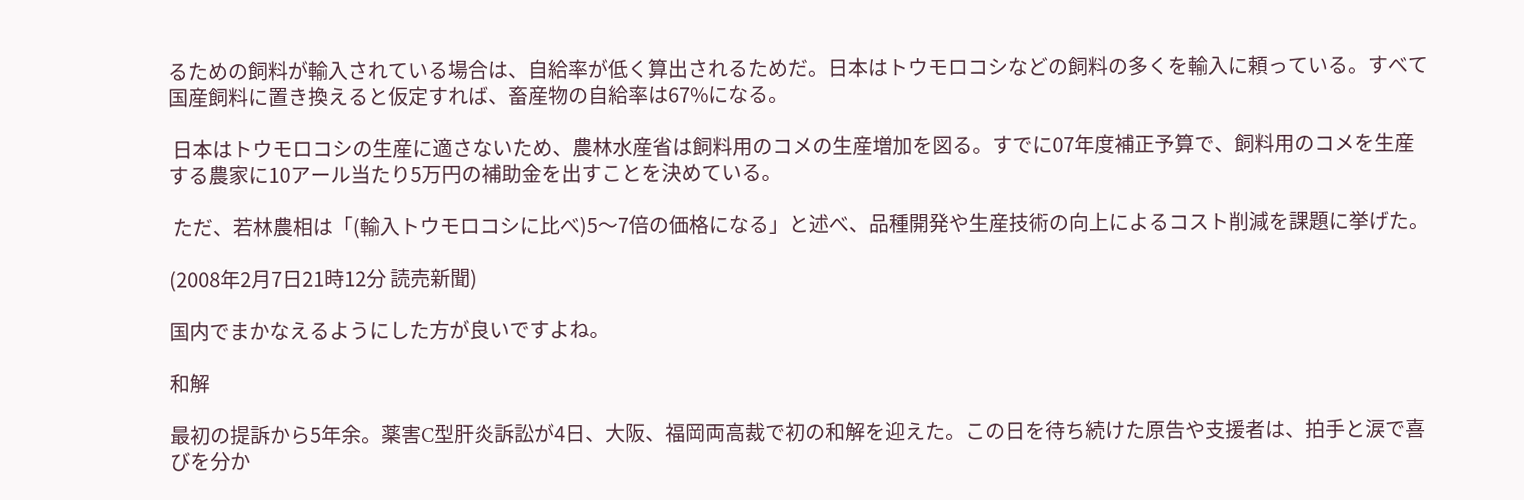るための飼料が輸入されている場合は、自給率が低く算出されるためだ。日本はトウモロコシなどの飼料の多くを輸入に頼っている。すべて国産飼料に置き換えると仮定すれば、畜産物の自給率は67%になる。

 日本はトウモロコシの生産に適さないため、農林水産省は飼料用のコメの生産増加を図る。すでに07年度補正予算で、飼料用のコメを生産する農家に10アール当たり5万円の補助金を出すことを決めている。

 ただ、若林農相は「(輸入トウモロコシに比べ)5〜7倍の価格になる」と述べ、品種開発や生産技術の向上によるコスト削減を課題に挙げた。

(2008年2月7日21時12分 読売新聞)

国内でまかなえるようにした方が良いですよね。

和解

最初の提訴から5年余。薬害C型肝炎訴訟が4日、大阪、福岡両高裁で初の和解を迎えた。この日を待ち続けた原告や支援者は、拍手と涙で喜びを分か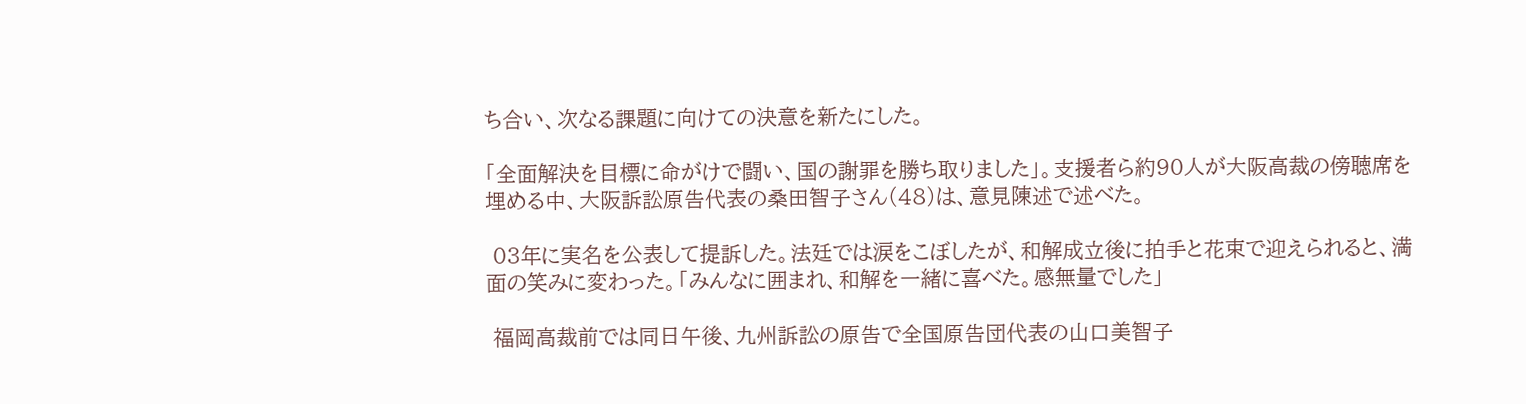ち合い、次なる課題に向けての決意を新たにした。

「全面解決を目標に命がけで闘い、国の謝罪を勝ち取りました」。支援者ら約90人が大阪高裁の傍聴席を埋める中、大阪訴訟原告代表の桑田智子さん(48)は、意見陳述で述べた。

 03年に実名を公表して提訴した。法廷では涙をこぼしたが、和解成立後に拍手と花束で迎えられると、満面の笑みに変わった。「みんなに囲まれ、和解を一緒に喜べた。感無量でした」

 福岡高裁前では同日午後、九州訴訟の原告で全国原告団代表の山口美智子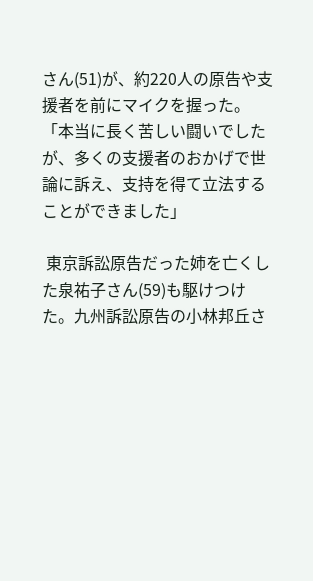さん(51)が、約220人の原告や支援者を前にマイクを握った。「本当に長く苦しい闘いでしたが、多くの支援者のおかげで世論に訴え、支持を得て立法することができました」

 東京訴訟原告だった姉を亡くした泉祐子さん(59)も駆けつけた。九州訴訟原告の小林邦丘さ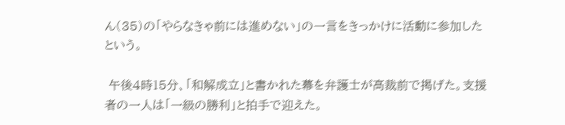ん(35)の「やらなきゃ前には進めない」の一言をきっかけに活動に参加したという。

 午後4時15分、「和解成立」と書かれた幕を弁護士が高裁前で掲げた。支援者の一人は「一級の勝利」と拍手で迎えた。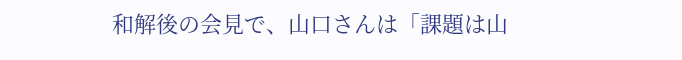和解後の会見で、山口さんは「課題は山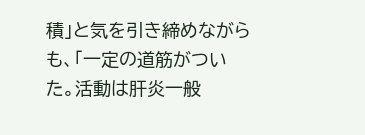積」と気を引き締めながらも、「一定の道筋がついた。活動は肝炎一般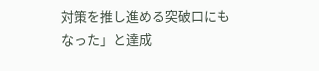対策を推し進める突破口にもなった」と達成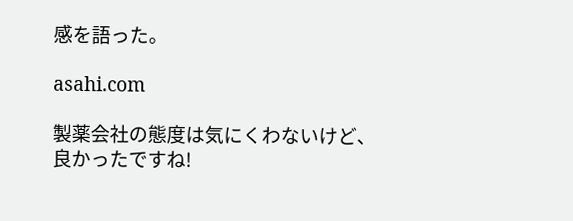感を語った。

asahi.com

製薬会社の態度は気にくわないけど、良かったですね!